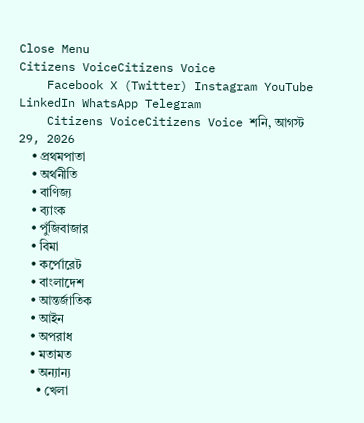Close Menu
Citizens VoiceCitizens Voice
    Facebook X (Twitter) Instagram YouTube LinkedIn WhatsApp Telegram
    Citizens VoiceCitizens Voice শনি, আগস্ট 29, 2026
    • প্রথমপাতা
    • অর্থনীতি
    • বাণিজ্য
    • ব্যাংক
    • পুঁজিবাজার
    • বিমা
    • কর্পোরেট
    • বাংলাদেশ
    • আন্তর্জাতিক
    • আইন
    • অপরাধ
    • মতামত
    • অন্যান্য
      • খেলা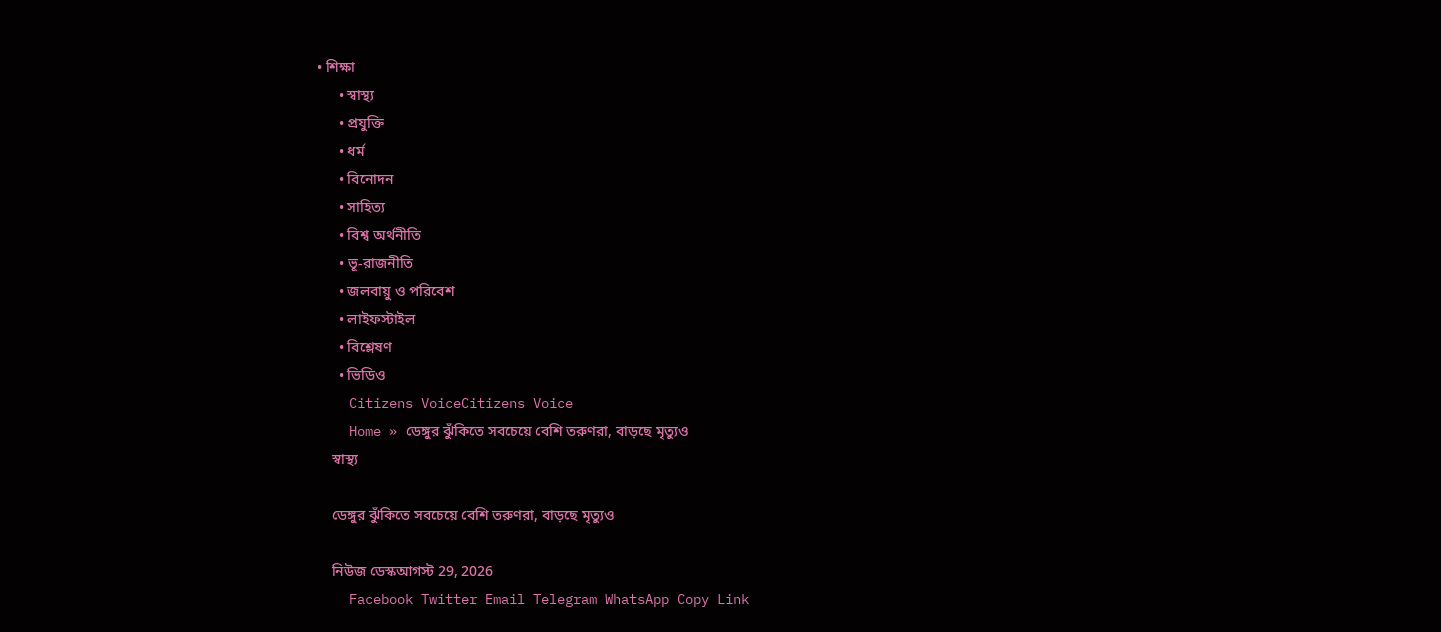• শিক্ষা
      • স্বাস্থ্য
      • প্রযুক্তি
      • ধর্ম
      • বিনোদন
      • সাহিত্য
      • বিশ্ব অর্থনীতি
      • ভূ-রাজনীতি
      • জলবায়ু ও পরিবেশ
      • লাইফস্টাইল
      • বিশ্লেষণ
      • ভিডিও
    Citizens VoiceCitizens Voice
    Home » ডেঙ্গুর ঝুঁকিতে সবচেয়ে বেশি তরুণরা, বাড়ছে মৃত্যুও
    স্বাস্থ্য

    ডেঙ্গুর ঝুঁকিতে সবচেয়ে বেশি তরুণরা, বাড়ছে মৃত্যুও

    নিউজ ডেস্কআগস্ট 29, 2026
    Facebook Twitter Email Telegram WhatsApp Copy Link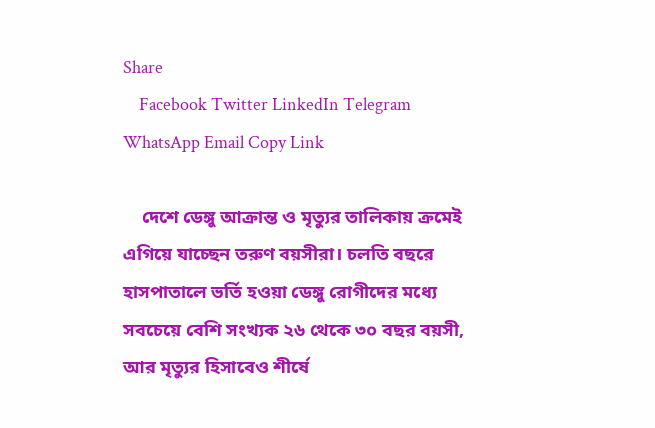Share
    Facebook Twitter LinkedIn Telegram WhatsApp Email Copy Link

    দেশে ডেঙ্গু আক্রান্ত ও মৃত্যুর তালিকায় ক্রমেই এগিয়ে যাচ্ছেন তরুণ বয়সীরা। চলতি বছরে হাসপাতালে ভর্তি হওয়া ডেঙ্গু রোগীদের মধ্যে সবচেয়ে বেশি সংখ্যক ২৬ থেকে ৩০ বছর বয়সী, আর মৃত্যুর হিসাবেও শীর্ষে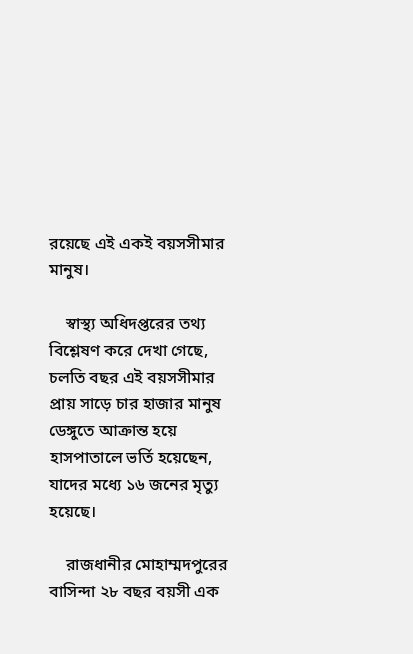রয়েছে এই একই বয়সসীমার মানুষ।

    স্বাস্থ্য অধিদপ্তরের তথ্য বিশ্লেষণ করে দেখা গেছে, চলতি বছর এই বয়সসীমার প্রায় সাড়ে চার হাজার মানুষ ডেঙ্গুতে আক্রান্ত হয়ে হাসপাতালে ভর্তি হয়েছেন, যাদের মধ্যে ১৬ জনের মৃত্যু হয়েছে।

    রাজধানীর মোহাম্মদপুরের বাসিন্দা ২৮ বছর বয়সী এক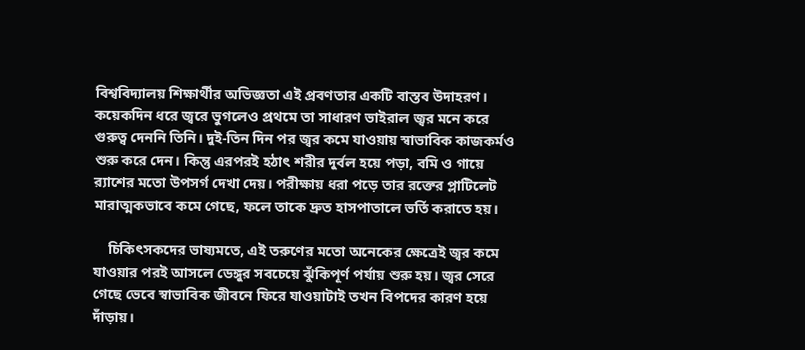বিশ্ববিদ্যালয় শিক্ষার্থীর অভিজ্ঞতা এই প্রবণতার একটি বাস্তব উদাহরণ। কয়েকদিন ধরে জ্বরে ভুগলেও প্রথমে তা সাধারণ ভাইরাল জ্বর মনে করে গুরুত্ব দেননি তিনি। দুই-তিন দিন পর জ্বর কমে যাওয়ায় স্বাভাবিক কাজকর্মও শুরু করে দেন। কিন্তু এরপরই হঠাৎ শরীর দুর্বল হয়ে পড়া, বমি ও গায়ে র‍্যাশের মতো উপসর্গ দেখা দেয়। পরীক্ষায় ধরা পড়ে তার রক্তের প্লাটিলেট মারাত্মকভাবে কমে গেছে, ফলে তাকে দ্রুত হাসপাতালে ভর্তি করাতে হয়।

    চিকিৎসকদের ভাষ্যমতে, এই তরুণের মতো অনেকের ক্ষেত্রেই জ্বর কমে যাওয়ার পরই আসলে ডেঙ্গুর সবচেয়ে ঝুঁকিপূর্ণ পর্যায় শুরু হয়। জ্বর সেরে গেছে ভেবে স্বাভাবিক জীবনে ফিরে যাওয়াটাই তখন বিপদের কারণ হয়ে দাঁড়ায়।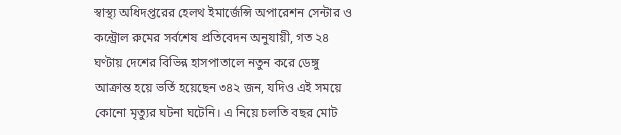স্বাস্থ্য অধিদপ্তরের হেলথ ইমার্জেন্সি অপারেশন সেন্টার ও কন্ট্রোল রুমের সর্বশেষ প্রতিবেদন অনুযায়ী, গত ২৪ ঘণ্টায় দেশের বিভিন্ন হাসপাতালে নতুন করে ডেঙ্গু আক্রান্ত হয়ে ভর্তি হয়েছেন ৩৪২ জন, যদিও এই সময়ে কোনো মৃত্যুর ঘটনা ঘটেনি। এ নিয়ে চলতি বছর মোট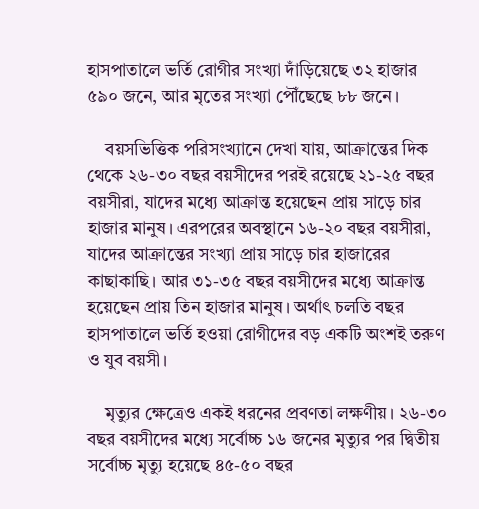হাসপাতালে ভর্তি রোগীর সংখ্যা দাঁড়িয়েছে ৩২ হাজার ৫৯০ জনে, আর মৃতের সংখ্যা পৌঁছেছে ৮৮ জনে।

    বয়সভিত্তিক পরিসংখ্যানে দেখা যায়, আক্রান্তের দিক থেকে ২৬-৩০ বছর বয়সীদের পরই রয়েছে ২১-২৫ বছর বয়সীরা, যাদের মধ্যে আক্রান্ত হয়েছেন প্রায় সাড়ে চার হাজার মানুষ। এরপরের অবস্থানে ১৬-২০ বছর বয়সীরা, যাদের আক্রান্তের সংখ্যা প্রায় সাড়ে চার হাজারের কাছাকাছি। আর ৩১-৩৫ বছর বয়সীদের মধ্যে আক্রান্ত হয়েছেন প্রায় তিন হাজার মানুষ। অর্থাৎ চলতি বছর হাসপাতালে ভর্তি হওয়া রোগীদের বড় একটি অংশই তরুণ ও যুব বয়সী।

    মৃত্যুর ক্ষেত্রেও একই ধরনের প্রবণতা লক্ষণীয়। ২৬-৩০ বছর বয়সীদের মধ্যে সর্বোচ্চ ১৬ জনের মৃত্যুর পর দ্বিতীয় সর্বোচ্চ মৃত্যু হয়েছে ৪৫-৫০ বছর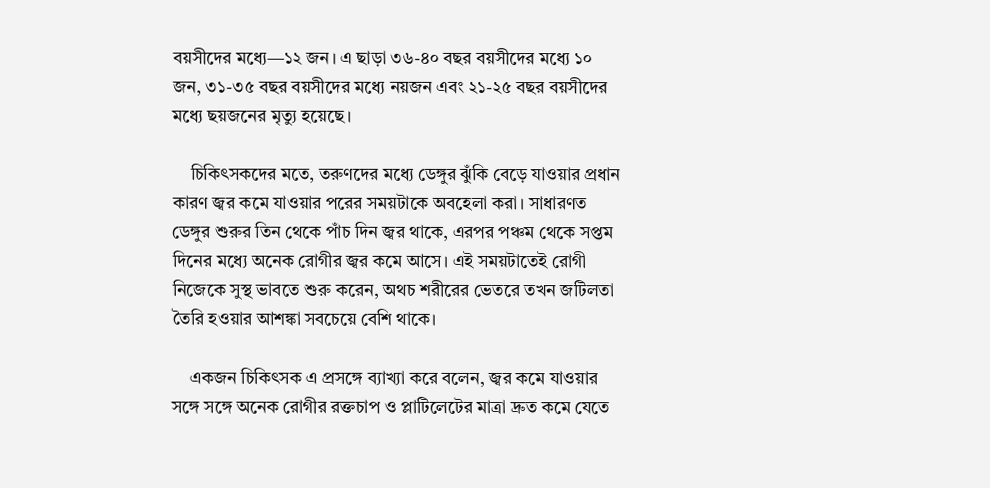বয়সীদের মধ্যে—১২ জন। এ ছাড়া ৩৬-৪০ বছর বয়সীদের মধ্যে ১০ জন, ৩১-৩৫ বছর বয়সীদের মধ্যে নয়জন এবং ২১-২৫ বছর বয়সীদের মধ্যে ছয়জনের মৃত্যু হয়েছে।

    চিকিৎসকদের মতে, তরুণদের মধ্যে ডেঙ্গুর ঝুঁকি বেড়ে যাওয়ার প্রধান কারণ জ্বর কমে যাওয়ার পরের সময়টাকে অবহেলা করা। সাধারণত ডেঙ্গুর শুরুর তিন থেকে পাঁচ দিন জ্বর থাকে, এরপর পঞ্চম থেকে সপ্তম দিনের মধ্যে অনেক রোগীর জ্বর কমে আসে। এই সময়টাতেই রোগী নিজেকে সুস্থ ভাবতে শুরু করেন, অথচ শরীরের ভেতরে তখন জটিলতা তৈরি হওয়ার আশঙ্কা সবচেয়ে বেশি থাকে।

    একজন চিকিৎসক এ প্রসঙ্গে ব্যাখ্যা করে বলেন, জ্বর কমে যাওয়ার সঙ্গে সঙ্গে অনেক রোগীর রক্তচাপ ও প্লাটিলেটের মাত্রা দ্রুত কমে যেতে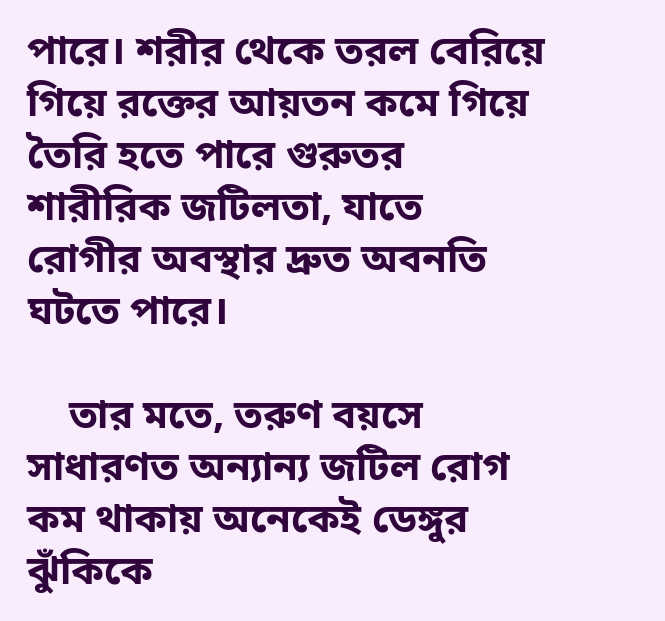পারে। শরীর থেকে তরল বেরিয়ে গিয়ে রক্তের আয়তন কমে গিয়ে তৈরি হতে পারে গুরুতর শারীরিক জটিলতা, যাতে রোগীর অবস্থার দ্রুত অবনতি ঘটতে পারে।

    তার মতে, তরুণ বয়সে সাধারণত অন্যান্য জটিল রোগ কম থাকায় অনেকেই ডেঙ্গুর ঝুঁকিকে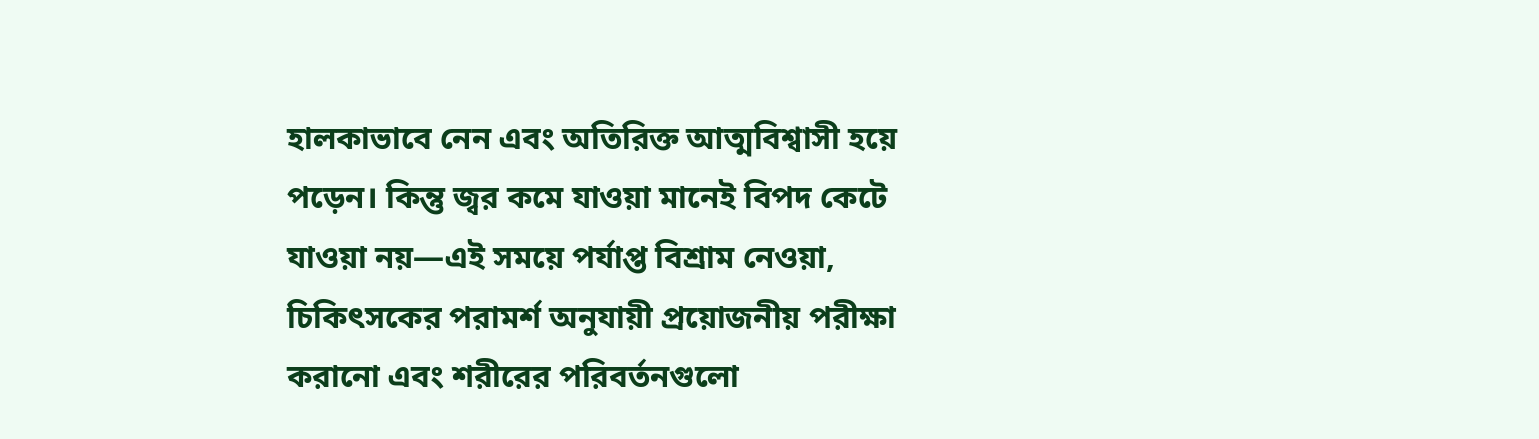হালকাভাবে নেন এবং অতিরিক্ত আত্মবিশ্বাসী হয়ে পড়েন। কিন্তু জ্বর কমে যাওয়া মানেই বিপদ কেটে যাওয়া নয়—এই সময়ে পর্যাপ্ত বিশ্রাম নেওয়া, চিকিৎসকের পরামর্শ অনুযায়ী প্রয়োজনীয় পরীক্ষা করানো এবং শরীরের পরিবর্তনগুলো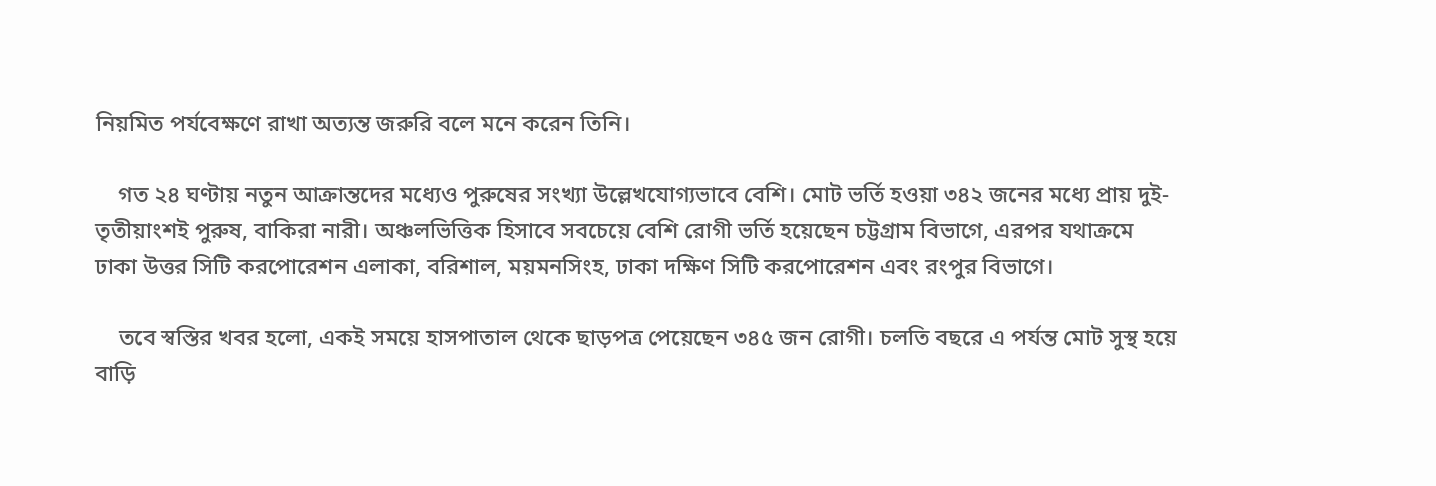নিয়মিত পর্যবেক্ষণে রাখা অত্যন্ত জরুরি বলে মনে করেন তিনি।

    গত ২৪ ঘণ্টায় নতুন আক্রান্তদের মধ্যেও পুরুষের সংখ্যা উল্লেখযোগ্যভাবে বেশি। মোট ভর্তি হওয়া ৩৪২ জনের মধ্যে প্রায় দুই-তৃতীয়াংশই পুরুষ, বাকিরা নারী। অঞ্চলভিত্তিক হিসাবে সবচেয়ে বেশি রোগী ভর্তি হয়েছেন চট্টগ্রাম বিভাগে, এরপর যথাক্রমে ঢাকা উত্তর সিটি করপোরেশন এলাকা, বরিশাল, ময়মনসিংহ, ঢাকা দক্ষিণ সিটি করপোরেশন এবং রংপুর বিভাগে।

    তবে স্বস্তির খবর হলো, একই সময়ে হাসপাতাল থেকে ছাড়পত্র পেয়েছেন ৩৪৫ জন রোগী। চলতি বছরে এ পর্যন্ত মোট সুস্থ হয়ে বাড়ি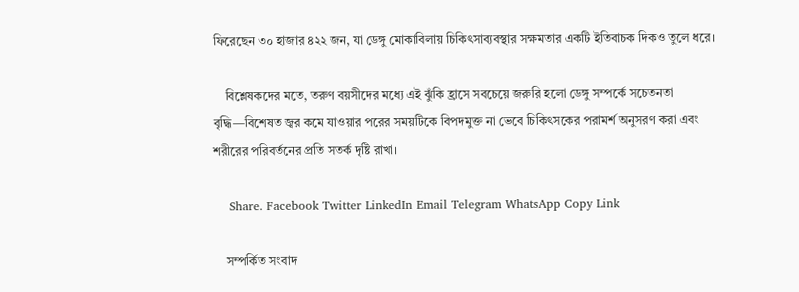ফিরেছেন ৩০ হাজার ৪২২ জন, যা ডেঙ্গু মোকাবিলায় চিকিৎসাব্যবস্থার সক্ষমতার একটি ইতিবাচক দিকও তুলে ধরে।

    বিশ্লেষকদের মতে, তরুণ বয়সীদের মধ্যে এই ঝুঁকি হ্রাসে সবচেয়ে জরুরি হলো ডেঙ্গু সম্পর্কে সচেতনতা বৃদ্ধি—বিশেষত জ্বর কমে যাওয়ার পরের সময়টিকে বিপদমুক্ত না ভেবে চিকিৎসকের পরামর্শ অনুসরণ করা এবং শরীরের পরিবর্তনের প্রতি সতর্ক দৃষ্টি রাখা।

    Share. Facebook Twitter LinkedIn Email Telegram WhatsApp Copy Link

    সম্পর্কিত সংবাদ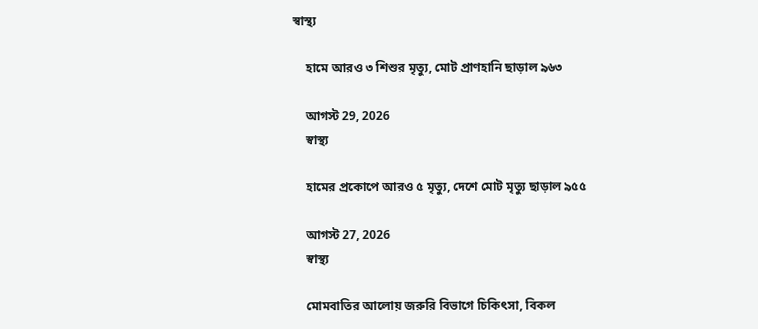স্বাস্থ্য

    হামে আরও ৩ শিশুর মৃত্যু, মোট প্রাণহানি ছাড়াল ৯৬৩

    আগস্ট 29, 2026
    স্বাস্থ্য

    হামের প্রকোপে আরও ৫ মৃত্যু, দেশে মোট মৃত্যু ছাড়াল ৯৫৫

    আগস্ট 27, 2026
    স্বাস্থ্য

    মোমবাতির আলোয় জরুরি বিভাগে চিকিৎসা, বিকল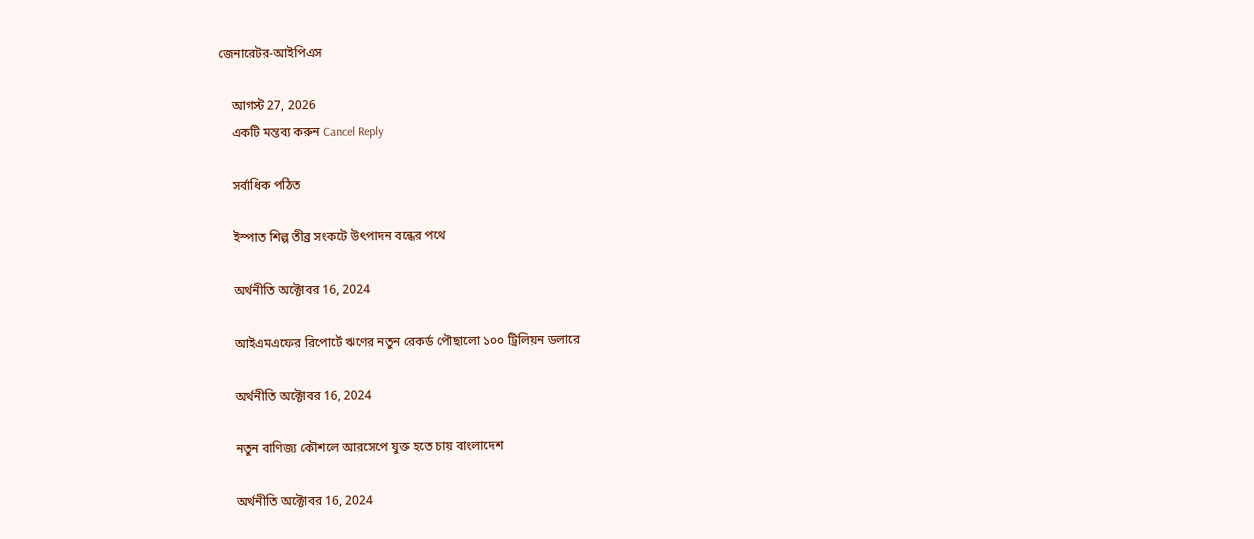জেনারেটর-আইপিএস

    আগস্ট 27, 2026
    একটি মন্তব্য করুন Cancel Reply

    সর্বাধিক পঠিত

    ইস্পাত শিল্প তীব্র সংকটে উৎপাদন বন্ধের পথে

    অর্থনীতি অক্টোবর 16, 2024

    আইএমএফের রিপোর্টে ঋণের নতুন রেকর্ড পৌছালো ১০০ ট্রিলিয়ন ডলারে

    অর্থনীতি অক্টোবর 16, 2024

    নতুন বাণিজ্য কৌশলে আরসেপে যুক্ত হতে চায় বাংলাদেশ

    অর্থনীতি অক্টোবর 16, 2024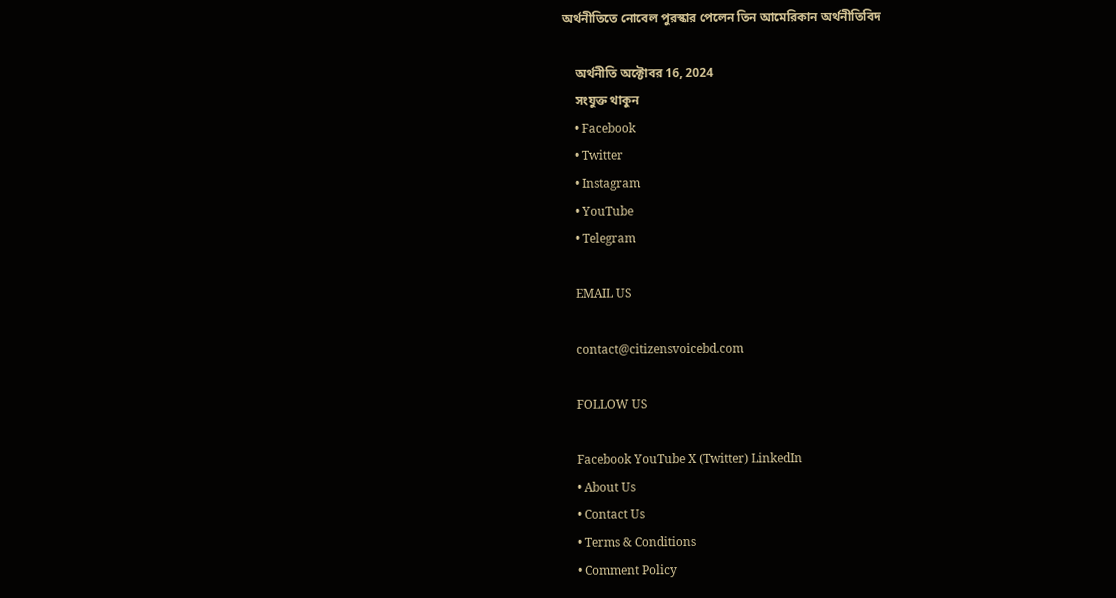অর্থনীতিতে নোবেল পুরস্কার পেলেন তিন আমেরিকান অর্থনীতিবিদ

    অর্থনীতি অক্টোবর 16, 2024
    সংযুক্ত থাকুন
    • Facebook
    • Twitter
    • Instagram
    • YouTube
    • Telegram

    EMAIL US

    contact@citizensvoicebd.com

    FOLLOW US

    Facebook YouTube X (Twitter) LinkedIn
    • About Us
    • Contact Us
    • Terms & Conditions
    • Comment Policy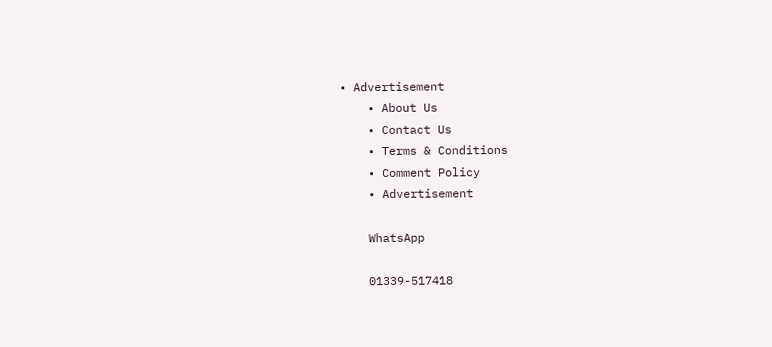• Advertisement
    • About Us
    • Contact Us
    • Terms & Conditions
    • Comment Policy
    • Advertisement

    WhatsApp

    01339-517418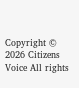Copyright © 2026 Citizens Voice All rights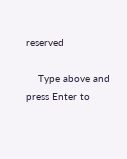reserved

    Type above and press Enter to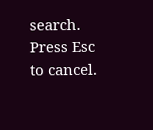search. Press Esc to cancel.